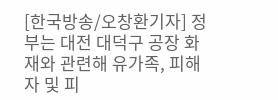[한국방송/오창환기자] 정부는 대전 대덕구 공장 화재와 관련해 유가족, 피해자 및 피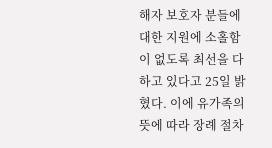해자 보호자 분들에 대한 지원에 소홀함이 없도록 최선을 다하고 있다고 25일 밝혔다. 이에 유가족의 뜻에 따라 장례 절차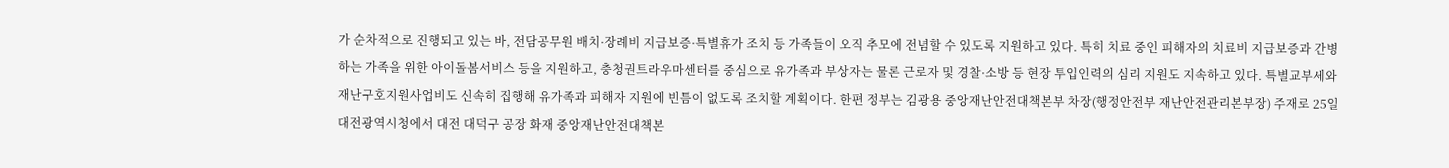가 순차적으로 진행되고 있는 바, 전담공무원 배치·장례비 지급보증·특별휴가 조치 등 가족들이 오직 추모에 전념할 수 있도록 지원하고 있다. 특히 치료 중인 피해자의 치료비 지급보증과 간병하는 가족을 위한 아이돌봄서비스 등을 지원하고, 충청권트라우마센터를 중심으로 유가족과 부상자는 물론 근로자 및 경찰·소방 등 현장 투입인력의 심리 지원도 지속하고 있다. 특별교부세와 재난구호지원사업비도 신속히 집행해 유가족과 피해자 지원에 빈틈이 없도록 조치할 계획이다. 한편 정부는 김광용 중앙재난안전대책본부 차장(행정안전부 재난안전관리본부장) 주재로 25일 대전광역시청에서 대전 대덕구 공장 화재 중앙재난안전대책본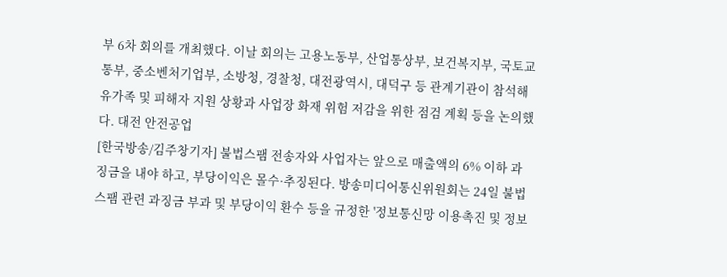부 6차 회의를 개최했다. 이날 회의는 고용노동부, 산업통상부, 보건복지부, 국토교통부, 중소벤처기업부, 소방청, 경찰청, 대전광역시, 대덕구 등 관계기관이 참석해 유가족 및 피해자 지원 상황과 사업장 화재 위험 저감을 위한 점검 계획 등을 논의했다. 대전 안전공업
[한국방송/김주창기자] 불법스팸 전송자와 사업자는 앞으로 매출액의 6% 이하 과징금을 내야 하고, 부당이익은 몰수·추징된다. 방송미디어통신위원회는 24일 불법스팸 관련 과징금 부과 및 부당이익 환수 등을 규정한 '정보통신망 이용촉진 및 정보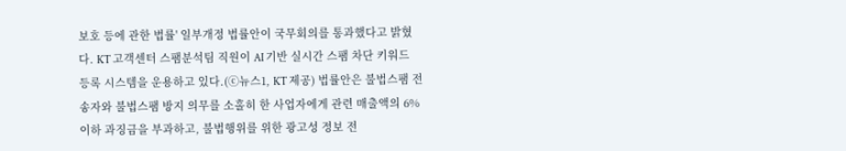보호 등에 관한 법률' 일부개정 법률안이 국무회의를 통과했다고 밝혔다. KT 고객센터 스팸분석팀 직원이 AI 기반 실시간 스팸 차단 키워드 등록 시스템을 운용하고 있다.(ⓒ뉴스1, KT 제공) 법률안은 불법스팸 전송자와 불법스팸 방지 의무를 소홀히 한 사업자에게 관련 매출액의 6% 이하 과징금을 부과하고, 불법행위를 위한 광고성 정보 전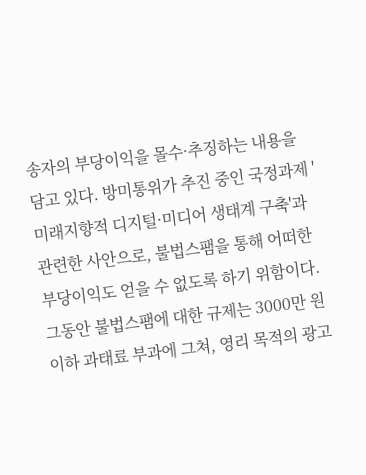송자의 부당이익을 몰수·추징하는 내용을 담고 있다. 방미통위가 추진 중인 국정과제 '미래지향적 디지털·미디어 생태계 구축'과 관련한 사안으로, 불법스팸을 통해 어떠한 부당이익도 얻을 수 없도록 하기 위함이다. 그동안 불법스팸에 대한 규제는 3000만 원 이하 과태료 부과에 그쳐, 영리 목적의 광고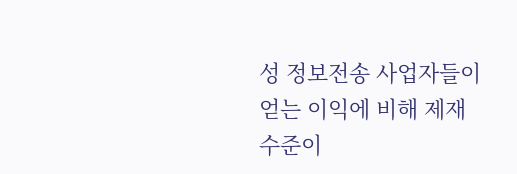성 정보전송 사업자들이 얻는 이익에 비해 제재 수준이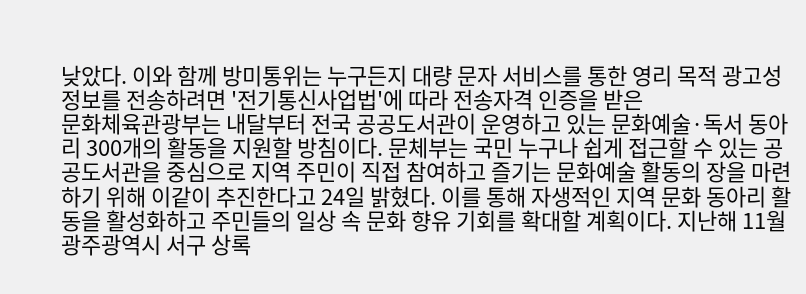낮았다. 이와 함께 방미통위는 누구든지 대량 문자 서비스를 통한 영리 목적 광고성 정보를 전송하려면 '전기통신사업법'에 따라 전송자격 인증을 받은
문화체육관광부는 내달부터 전국 공공도서관이 운영하고 있는 문화예술·독서 동아리 300개의 활동을 지원할 방침이다. 문체부는 국민 누구나 쉽게 접근할 수 있는 공공도서관을 중심으로 지역 주민이 직접 참여하고 즐기는 문화예술 활동의 장을 마련하기 위해 이같이 추진한다고 24일 밝혔다. 이를 통해 자생적인 지역 문화 동아리 활동을 활성화하고 주민들의 일상 속 문화 향유 기회를 확대할 계획이다. 지난해 11월 광주광역시 서구 상록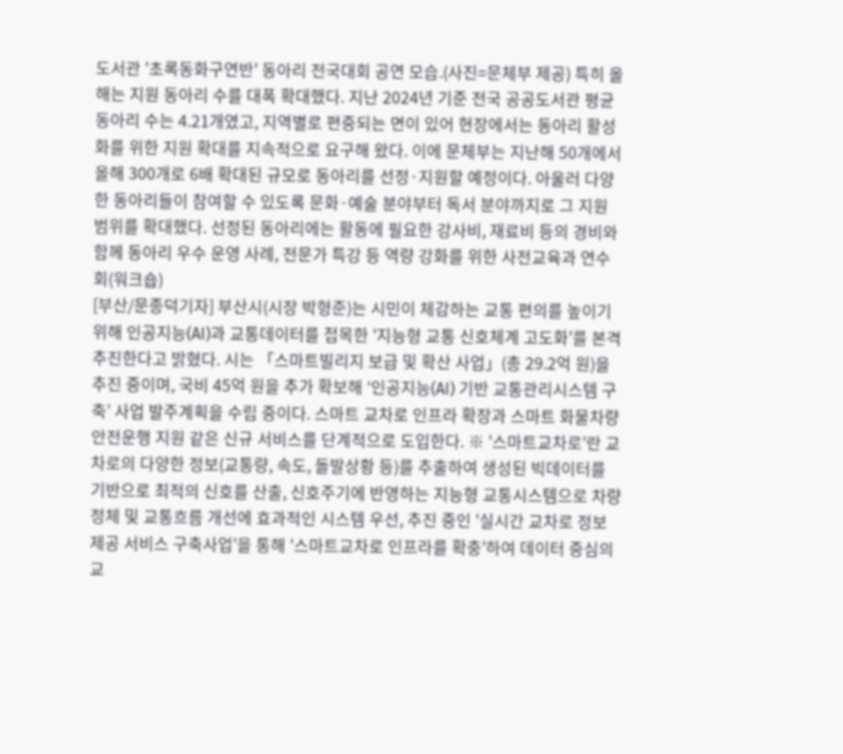도서관 '초록동화구연반' 동아리 전국대회 공연 모습.(사진=문체부 제공) 특히 올해는 지원 동아리 수를 대폭 확대했다. 지난 2024년 기준 전국 공공도서관 평균 동아리 수는 4.21개였고, 지역별로 편중되는 면이 있어 현장에서는 동아리 활성화를 위한 지원 확대를 지속적으로 요구해 왔다. 이에 문체부는 지난해 50개에서 올해 300개로 6배 확대된 규모로 동아리를 선정·지원할 예정이다. 아울러 다양한 동아리들이 참여할 수 있도록 문화·예술 분야부터 독서 분야까지로 그 지원 범위를 확대했다. 선정된 동아리에는 활동에 필요한 강사비, 재료비 등의 경비와 함께 동아리 우수 운영 사례, 전문가 특강 등 역량 강화를 위한 사전교육과 연수회(워크숍)
[부산/문종덕기자] 부산시(시장 박형준)는 시민이 체감하는 교통 편의를 높이기 위해 인공지능(AI)과 교통데이터를 접목한 '지능형 교통 신호체계 고도화'를 본격 추진한다고 밝혔다. 시는 「스마트빌리지 보급 및 확산 사업」(총 29.2억 원)을 추진 중이며, 국비 45억 원을 추가 확보해 ‘인공지능(AI) 기반 교통관리시스템 구축’ 사업 발주계획을 수립 중이다. 스마트 교차로 인프라 확장과 스마트 화물차량 안전운행 지원 같은 신규 서비스를 단계적으로 도입한다. ※ '스마트교차로'란 교차로의 다양한 정보(교통량, 속도, 돌발상황 등)를 추출하여 생성된 빅데이터를 기반으로 최적의 신호를 산출, 신호주기에 반영하는 지능형 교통시스템으로 차량정체 및 교통흐름 개선에 효과적인 시스템 우선, 추진 중인 '실시간 교차로 정보제공 서비스 구축사업'을 통해 '스마트교차로 인프라를 확충'하여 데이터 중심의 교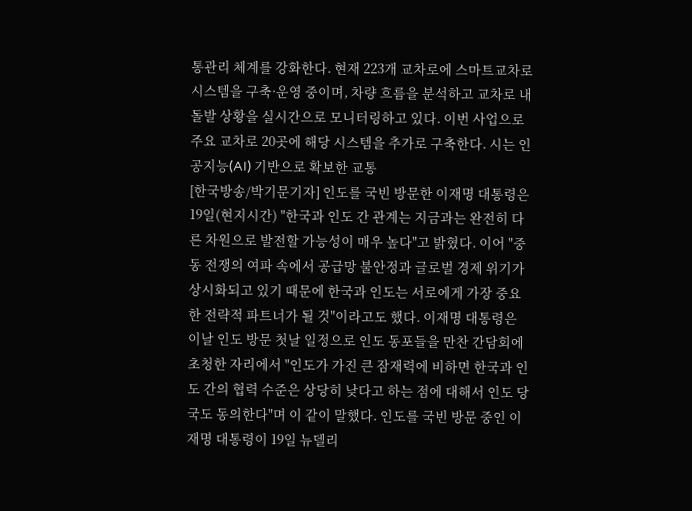통관리 체계를 강화한다. 현재 223개 교차로에 스마트교차로 시스템을 구축·운영 중이며, 차량 흐름을 분석하고 교차로 내 돌발 상황을 실시간으로 모니터링하고 있다. 이번 사업으로 주요 교차로 20곳에 해당 시스템을 추가로 구축한다. 시는 인공지능(AI) 기반으로 확보한 교통
[한국방송/박기문기자] 인도를 국빈 방문한 이재명 대통령은 19일(현지시간) "한국과 인도 간 관계는 지금과는 완전히 다른 차원으로 발전할 가능성이 매우 높다"고 밝혔다. 이어 "중동 전쟁의 여파 속에서 공급망 불안정과 글로벌 경제 위기가 상시화되고 있기 때문에 한국과 인도는 서로에게 가장 중요한 전략적 파트너가 될 것"이라고도 했다. 이재명 대통령은 이날 인도 방문 첫날 일정으로 인도 동포들을 만찬 간담회에 초청한 자리에서 "인도가 가진 큰 잠재력에 비하면 한국과 인도 간의 협력 수준은 상당히 낮다고 하는 점에 대해서 인도 당국도 동의한다"며 이 같이 말했다. 인도를 국빈 방문 중인 이재명 대통령이 19일 뉴델리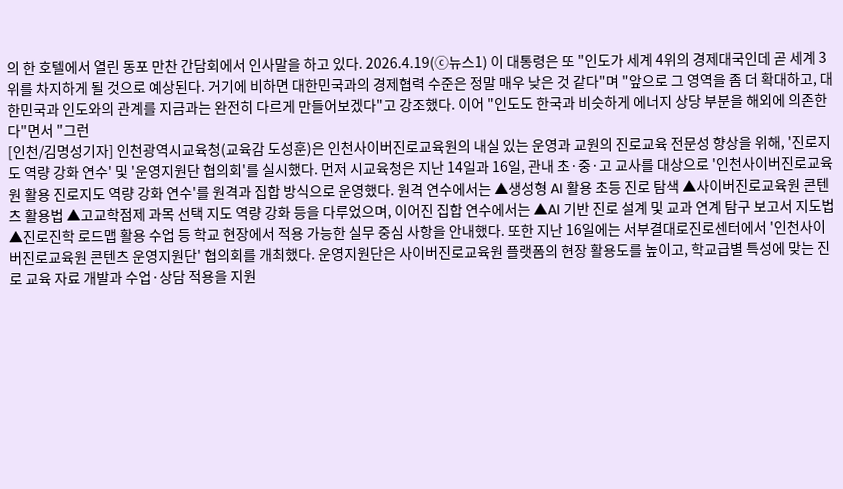의 한 호텔에서 열린 동포 만찬 간담회에서 인사말을 하고 있다. 2026.4.19(ⓒ뉴스1) 이 대통령은 또 "인도가 세계 4위의 경제대국인데 곧 세계 3위를 차지하게 될 것으로 예상된다. 거기에 비하면 대한민국과의 경제협력 수준은 정말 매우 낮은 것 같다"며 "앞으로 그 영역을 좀 더 확대하고, 대한민국과 인도와의 관계를 지금과는 완전히 다르게 만들어보겠다"고 강조했다. 이어 "인도도 한국과 비슷하게 에너지 상당 부분을 해외에 의존한다"면서 "그런
[인천/김명성기자] 인천광역시교육청(교육감 도성훈)은 인천사이버진로교육원의 내실 있는 운영과 교원의 진로교육 전문성 향상을 위해, '진로지도 역량 강화 연수' 및 '운영지원단 협의회'를 실시했다. 먼저 시교육청은 지난 14일과 16일, 관내 초·중·고 교사를 대상으로 '인천사이버진로교육원 활용 진로지도 역량 강화 연수'를 원격과 집합 방식으로 운영했다. 원격 연수에서는 ▲생성형 AI 활용 초등 진로 탐색 ▲사이버진로교육원 콘텐츠 활용법 ▲고교학점제 과목 선택 지도 역량 강화 등을 다루었으며, 이어진 집합 연수에서는 ▲AI 기반 진로 설계 및 교과 연계 탐구 보고서 지도법 ▲진로진학 로드맵 활용 수업 등 학교 현장에서 적용 가능한 실무 중심 사항을 안내했다. 또한 지난 16일에는 서부결대로진로센터에서 '인천사이버진로교육원 콘텐츠 운영지원단' 협의회를 개최했다. 운영지원단은 사이버진로교육원 플랫폼의 현장 활용도를 높이고, 학교급별 특성에 맞는 진로 교육 자료 개발과 수업·상담 적용을 지원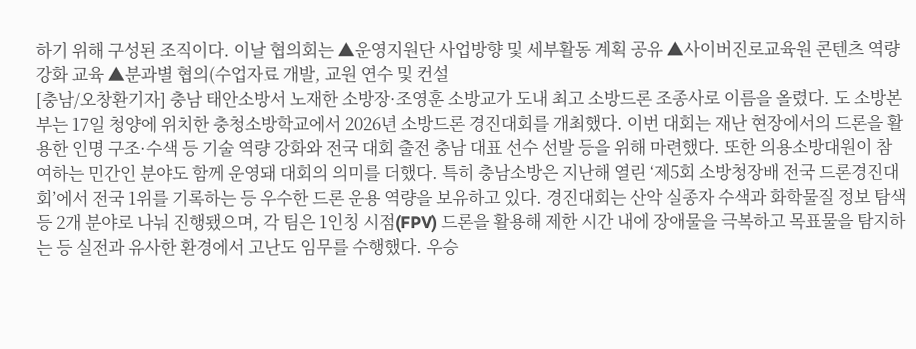하기 위해 구성된 조직이다. 이날 협의회는 ▲운영지원단 사업방향 및 세부활동 계획 공유 ▲사이버진로교육원 콘텐츠 역량 강화 교육 ▲분과별 협의(수업자료 개발, 교원 연수 및 컨설
[충남/오창환기자] 충남 태안소방서 노재한 소방장·조영훈 소방교가 도내 최고 소방드론 조종사로 이름을 올렸다. 도 소방본부는 17일 청양에 위치한 충청소방학교에서 2026년 소방드론 경진대회를 개최했다. 이번 대회는 재난 현장에서의 드론을 활용한 인명 구조·수색 등 기술 역량 강화와 전국 대회 출전 충남 대표 선수 선발 등을 위해 마련했다. 또한 의용소방대원이 참여하는 민간인 분야도 함께 운영돼 대회의 의미를 더했다. 특히 충남소방은 지난해 열린 ‘제5회 소방청장배 전국 드론경진대회’에서 전국 1위를 기록하는 등 우수한 드론 운용 역량을 보유하고 있다. 경진대회는 산악 실종자 수색과 화학물질 정보 탐색 등 2개 분야로 나눠 진행됐으며, 각 팀은 1인칭 시점(FPV) 드론을 활용해 제한 시간 내에 장애물을 극복하고 목표물을 탐지하는 등 실전과 유사한 환경에서 고난도 임무를 수행했다. 우승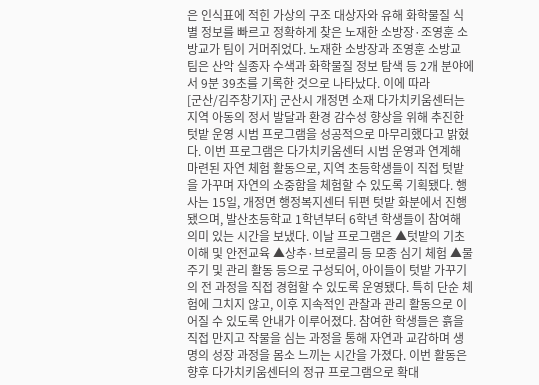은 인식표에 적힌 가상의 구조 대상자와 유해 화학물질 식별 정보를 빠르고 정확하게 찾은 노재한 소방장·조영훈 소방교가 팀이 거머쥐었다. 노재한 소방장과 조영훈 소방교 팀은 산악 실종자 수색과 화학물질 정보 탐색 등 2개 분야에서 9분 39초를 기록한 것으로 나타났다. 이에 따라
[군산/김주창기자] 군산시 개정면 소재 다가치키움센터는 지역 아동의 정서 발달과 환경 감수성 향상을 위해 추진한 텃밭 운영 시범 프로그램을 성공적으로 마무리했다고 밝혔다. 이번 프로그램은 다가치키움센터 시범 운영과 연계해 마련된 자연 체험 활동으로, 지역 초등학생들이 직접 텃밭을 가꾸며 자연의 소중함을 체험할 수 있도록 기획됐다. 행사는 15일, 개정면 행정복지센터 뒤편 텃밭 화분에서 진행됐으며, 발산초등학교 1학년부터 6학년 학생들이 참여해 의미 있는 시간을 보냈다. 이날 프로그램은 ▲텃밭의 기초 이해 및 안전교육 ▲상추·브로콜리 등 모종 심기 체험 ▲물주기 및 관리 활동 등으로 구성되어, 아이들이 텃밭 가꾸기의 전 과정을 직접 경험할 수 있도록 운영됐다. 특히 단순 체험에 그치지 않고, 이후 지속적인 관찰과 관리 활동으로 이어질 수 있도록 안내가 이루어졌다. 참여한 학생들은 흙을 직접 만지고 작물을 심는 과정을 통해 자연과 교감하며 생명의 성장 과정을 몸소 느끼는 시간을 가졌다. 이번 활동은 향후 다가치키움센터의 정규 프로그램으로 확대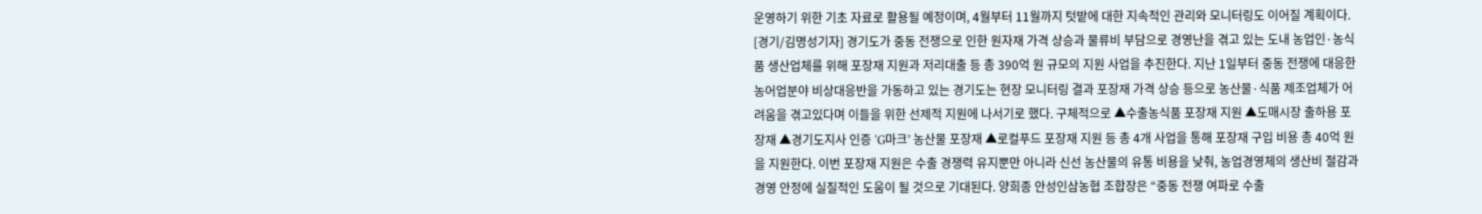운영하기 위한 기초 자료로 활용될 예정이며, 4월부터 11월까지 텃밭에 대한 지속적인 관리와 모니터링도 이어질 계획이다.
[경기/김명성기자] 경기도가 중동 전쟁으로 인한 원자재 가격 상승과 물류비 부담으로 경영난을 겪고 있는 도내 농업인·농식품 생산업체를 위해 포장재 지원과 저리대출 등 총 390억 원 규모의 지원 사업을 추진한다. 지난 1일부터 중동 전쟁에 대응한 농어업분야 비상대응반을 가동하고 있는 경기도는 현장 모니터링 결과 포장재 가격 상승 등으로 농산물·식품 제조업체가 어려움을 겪고있다며 이들을 위한 선제적 지원에 나서기로 했다. 구체적으로 ▲수출농식품 포장재 지원 ▲도매시장 출하용 포장재 ▲경기도지사 인증 ‘G마크’ 농산물 포장재 ▲로컬푸드 포장재 지원 등 총 4개 사업을 통해 포장재 구입 비용 총 40억 원을 지원한다. 이번 포장재 지원은 수출 경쟁력 유지뿐만 아니라 신선 농산물의 유통 비용을 낮춰, 농업경영체의 생산비 절감과 경영 안정에 실질적인 도움이 될 것으로 기대된다. 양희종 안성인삼농협 조합장은 “중동 전쟁 여파로 수출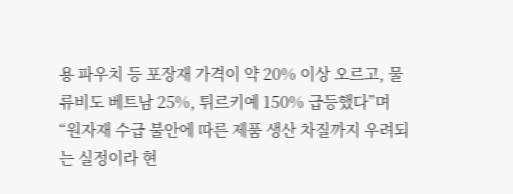용 파우치 등 포장재 가격이 약 20% 이상 오르고, 물류비도 베트남 25%, 튀르키예 150% 급등했다”며 “원자재 수급 불안에 따른 제품 생산 차질까지 우려되는 실정이라 현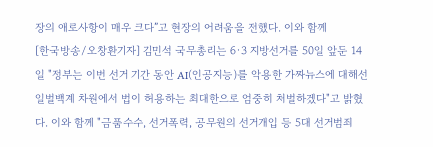장의 애로사항이 매우 크다”고 현장의 어려움을 전했다. 이와 함께
[한국방송/오창환기자] 김민석 국무총리는 6·3 지방선거를 50일 앞둔 14일 "정부는 이번 선거 기간 동안 AI(인공지능)를 악용한 가짜뉴스에 대해선 일벌백계 차원에서 법이 허용하는 최대한으로 엄중히 처벌하겠다"고 밝혔다. 이와 함께 "금품수수, 선거폭력, 공무원의 선거개입 등 5대 선거범죄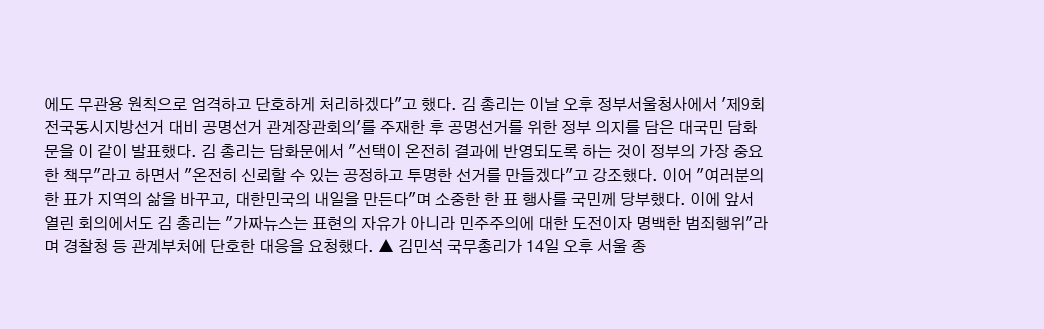에도 무관용 원칙으로 엄격하고 단호하게 처리하겠다"고 했다. 김 총리는 이날 오후 정부서울청사에서 '제9회 전국동시지방선거 대비 공명선거 관계장관회의'를 주재한 후 공명선거를 위한 정부 의지를 담은 대국민 담화문을 이 같이 발표했다. 김 총리는 담화문에서 "선택이 온전히 결과에 반영되도록 하는 것이 정부의 가장 중요한 책무"라고 하면서 "온전히 신뢰할 수 있는 공정하고 투명한 선거를 만들겠다"고 강조했다. 이어 "여러분의 한 표가 지역의 삶을 바꾸고, 대한민국의 내일을 만든다"며 소중한 한 표 행사를 국민께 당부했다. 이에 앞서 열린 회의에서도 김 총리는 "가짜뉴스는 표현의 자유가 아니라 민주주의에 대한 도전이자 명백한 범죄행위"라며 경찰청 등 관계부처에 단호한 대응을 요청했다. ▲ 김민석 국무총리가 14일 오후 서울 종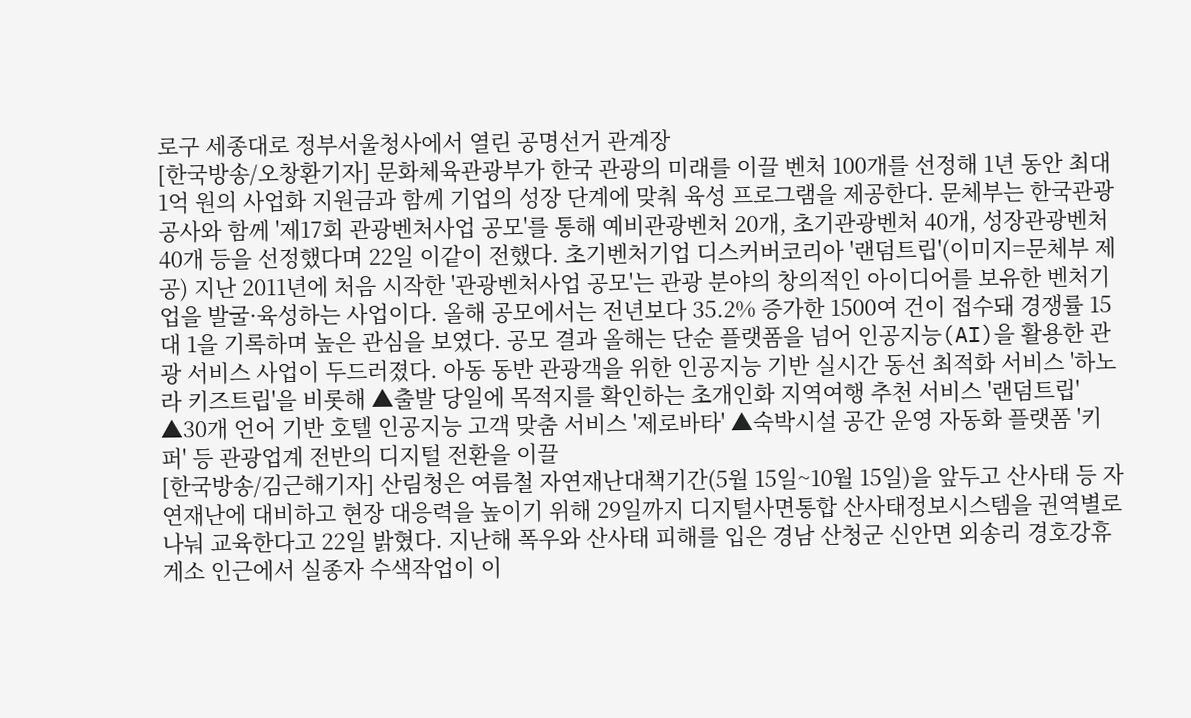로구 세종대로 정부서울청사에서 열린 공명선거 관계장
[한국방송/오창환기자] 문화체육관광부가 한국 관광의 미래를 이끌 벤처 100개를 선정해 1년 동안 최대 1억 원의 사업화 지원금과 함께 기업의 성장 단계에 맞춰 육성 프로그램을 제공한다. 문체부는 한국관광공사와 함께 '제17회 관광벤처사업 공모'를 통해 예비관광벤처 20개, 초기관광벤처 40개, 성장관광벤처 40개 등을 선정했다며 22일 이같이 전했다. 초기벤처기업 디스커버코리아 '랜덤트립'(이미지=문체부 제공) 지난 2011년에 처음 시작한 '관광벤처사업 공모'는 관광 분야의 창의적인 아이디어를 보유한 벤처기업을 발굴·육성하는 사업이다. 올해 공모에서는 전년보다 35.2% 증가한 1500여 건이 접수돼 경쟁률 15대 1을 기록하며 높은 관심을 보였다. 공모 결과 올해는 단순 플랫폼을 넘어 인공지능(AI)을 활용한 관광 서비스 사업이 두드러졌다. 아동 동반 관광객을 위한 인공지능 기반 실시간 동선 최적화 서비스 '하노라 키즈트립'을 비롯해 ▲출발 당일에 목적지를 확인하는 초개인화 지역여행 추천 서비스 '랜덤트립' ▲30개 언어 기반 호텔 인공지능 고객 맞춤 서비스 '제로바타' ▲숙박시설 공간 운영 자동화 플랫폼 '키퍼' 등 관광업계 전반의 디지털 전환을 이끌
[한국방송/김근해기자] 산림청은 여름철 자연재난대책기간(5월 15일~10월 15일)을 앞두고 산사태 등 자연재난에 대비하고 현장 대응력을 높이기 위해 29일까지 디지털사면통합 산사태정보시스템을 권역별로 나눠 교육한다고 22일 밝혔다. 지난해 폭우와 산사태 피해를 입은 경남 산청군 신안면 외송리 경호강휴게소 인근에서 실종자 수색작업이 이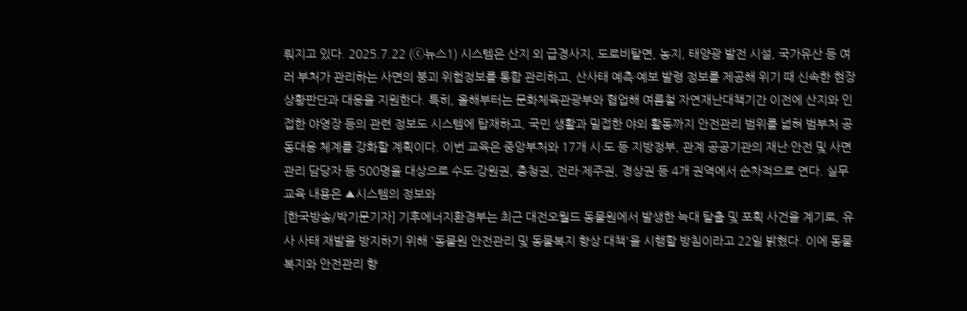뤄지고 있다. 2025.7.22 (ⓒ뉴스1) 시스템은 산지 외 급경사지, 도로비탈면, 농지, 태양광 발전 시설, 국가유산 등 여러 부처가 관리하는 사면의 붕괴 위험정보를 통합 관리하고, 산사태 예측·예보 발령 정보를 제공해 위기 때 신속한 현장 상황판단과 대응을 지원한다. 특히, 올해부터는 문화체육관광부와 협업해 여름철 자연재난대책기간 이전에 산지와 인접한 야영장 등의 관련 정보도 시스템에 탑재하고, 국민 생활과 밀접한 야외 활동까지 안전관리 범위를 넓혀 범부처 공동대응 체계를 강화할 계획이다. 이번 교육은 중앙부처와 17개 시·도 등 지방정부, 관계 공공기관의 재난·안전 및 사면관리 담당자 등 500명을 대상으로 수도·강원권, 충청권, 전라·제주권, 경상권 등 4개 권역에서 순차적으로 연다. 실무교육 내용은 ▲시스템의 정보와
[한국방송/박기문기자] 기후에너지환경부는 최근 대전오월드 동물원에서 발생한 늑대 탈출 및 포획 사건을 계기로, 유사 사태 재발을 방지하기 위해 '동물원 안전관리 및 동물복지 향상 대책'을 시행할 방침이라고 22일 밝혔다. 이에 동물복지와 안전관리 향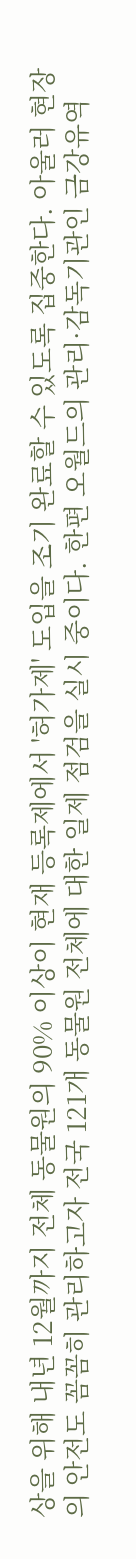상을 위해 내년 12월까지 전체 동물원의 90% 이상이 현재 등록제에서 '허가제' 도입을 조기 완료할 수 있도록 집중한다. 아울러 현장의 안전도 꼼꼼히 관리하고자 전국 121개 동물원 전체에 대한 일제 점검을 실시 중이다. 한편 오월드의 관리·감독기관인 금강유역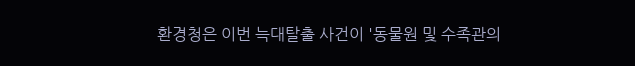환경청은 이번 늑대탈출 사건이 '동물원 및 수족관의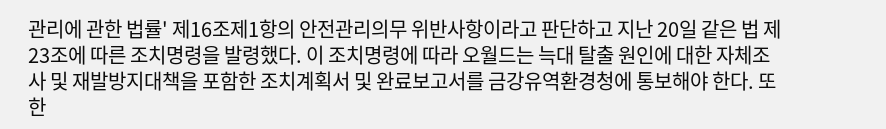관리에 관한 법률' 제16조제1항의 안전관리의무 위반사항이라고 판단하고 지난 20일 같은 법 제23조에 따른 조치명령을 발령했다. 이 조치명령에 따라 오월드는 늑대 탈출 원인에 대한 자체조사 및 재발방지대책을 포함한 조치계획서 및 완료보고서를 금강유역환경청에 통보해야 한다. 또한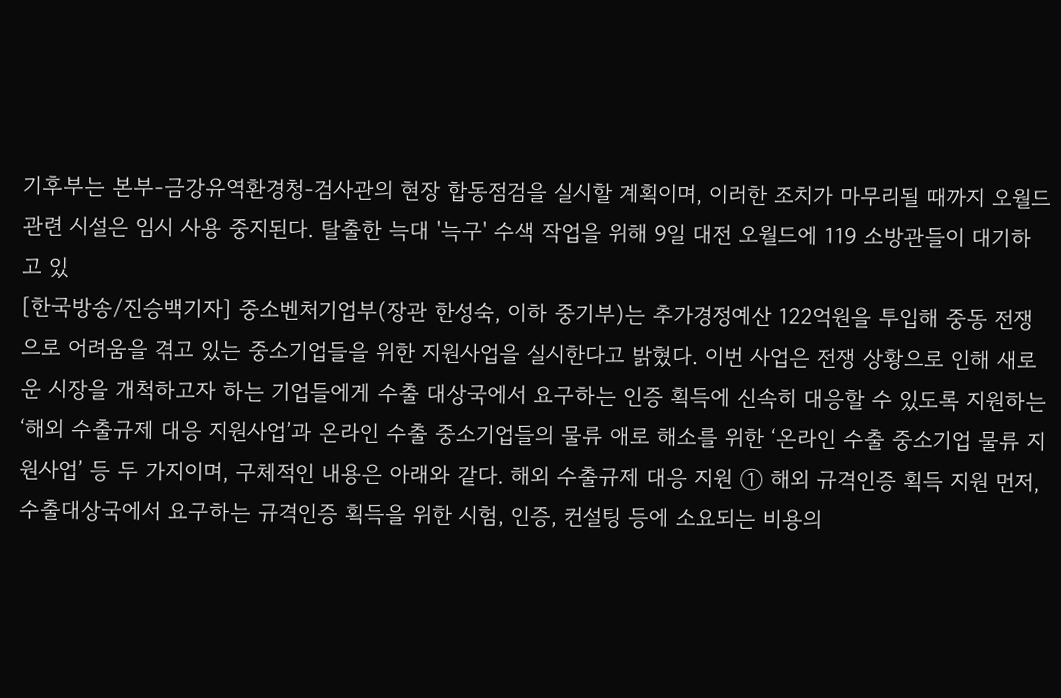기후부는 본부-금강유역환경청-검사관의 현장 합동점검을 실시할 계획이며, 이러한 조치가 마무리될 때까지 오월드 관련 시설은 임시 사용 중지된다. 탈출한 늑대 '늑구' 수색 작업을 위해 9일 대전 오월드에 119 소방관들이 대기하고 있
[한국방송/진승백기자] 중소벤처기업부(장관 한성숙, 이하 중기부)는 추가경정예산 122억원을 투입해 중동 전쟁으로 어려움을 겪고 있는 중소기업들을 위한 지원사업을 실시한다고 밝혔다. 이번 사업은 전쟁 상황으로 인해 새로운 시장을 개척하고자 하는 기업들에게 수출 대상국에서 요구하는 인증 획득에 신속히 대응할 수 있도록 지원하는 ‘해외 수출규제 대응 지원사업’과 온라인 수출 중소기업들의 물류 애로 해소를 위한 ‘온라인 수출 중소기업 물류 지원사업’ 등 두 가지이며, 구체적인 내용은 아래와 같다. 해외 수출규제 대응 지원 ① 해외 규격인증 획득 지원 먼저, 수출대상국에서 요구하는 규격인증 획득을 위한 시험, 인증, 컨설팅 등에 소요되는 비용의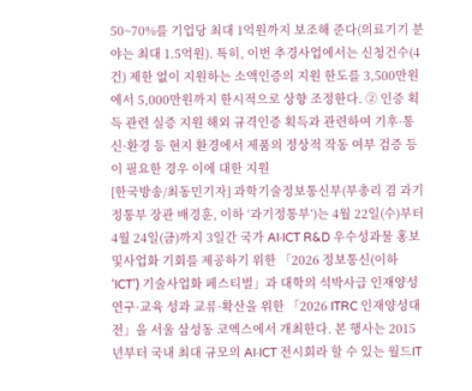50~70%를 기업당 최대 1억원까지 보조해 준다(의료기기 분야는 최대 1.5억원). 특히, 이번 추경사업에서는 신청건수(4건) 제한 없이 지원하는 소액인증의 지원 한도를 3,500만원에서 5,000만원까지 한시적으로 상향 조정한다. ② 인증 획득 관련 실증 지원 해외 규격인증 획득과 관련하여 기후·통신·환경 등 현지 환경에서 제품의 정상적 작동 여부 검증 등이 필요한 경우 이에 대한 지원
[한국방송/최동민기자] 과학기술정보통신부(부총리 겸 과기정통부 장관 배경훈, 이하 ‘과기정통부’)는 4월 22일(수)부터 4월 24일(금)까지 3일간 국가 AI·ICT R&D 우수성과물 홍보 및사업화 기회를 제공하기 위한 「2026 정보통신(이하 ‘ICT’) 기술사업화 페스티벌」과 대학의 석박사급 인재양성 연구·교육 성과 교류·확산을 위한 「2026 ITRC 인재양성대전」을 서울 삼성동 코엑스에서 개최한다. 본 행사는 2015년부터 국내 최대 규모의 AI·ICT 전시회라 할 수 있는 월드IT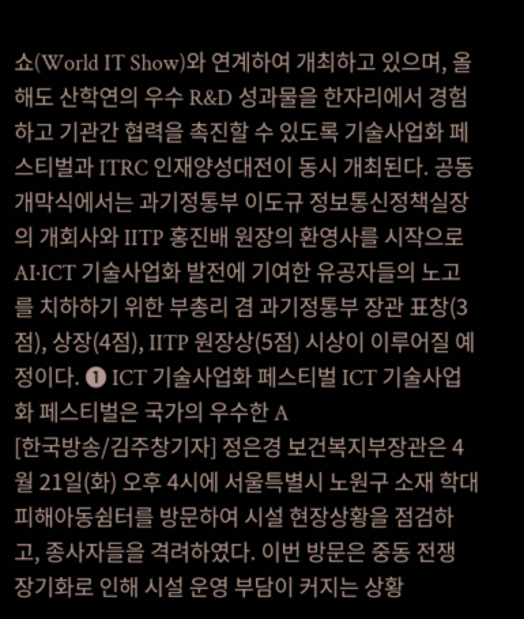쇼(World IT Show)와 연계하여 개최하고 있으며, 올해도 산학연의 우수 R&D 성과물을 한자리에서 경험하고 기관간 협력을 촉진할 수 있도록 기술사업화 페스티벌과 ITRC 인재양성대전이 동시 개최된다. 공동 개막식에서는 과기정통부 이도규 정보통신정책실장의 개회사와 IITP 홍진배 원장의 환영사를 시작으로 AI·ICT 기술사업화 발전에 기여한 유공자들의 노고를 치하하기 위한 부총리 겸 과기정통부 장관 표창(3점), 상장(4점), IITP 원장상(5점) 시상이 이루어질 예정이다. ➊ ICT 기술사업화 페스티벌 ICT 기술사업화 페스티벌은 국가의 우수한 A
[한국방송/김주창기자] 정은경 보건복지부장관은 4월 21일(화) 오후 4시에 서울특별시 노원구 소재 학대피해아동쉼터를 방문하여 시설 현장상황을 점검하고, 종사자들을 격려하였다. 이번 방문은 중동 전쟁 장기화로 인해 시설 운영 부담이 커지는 상황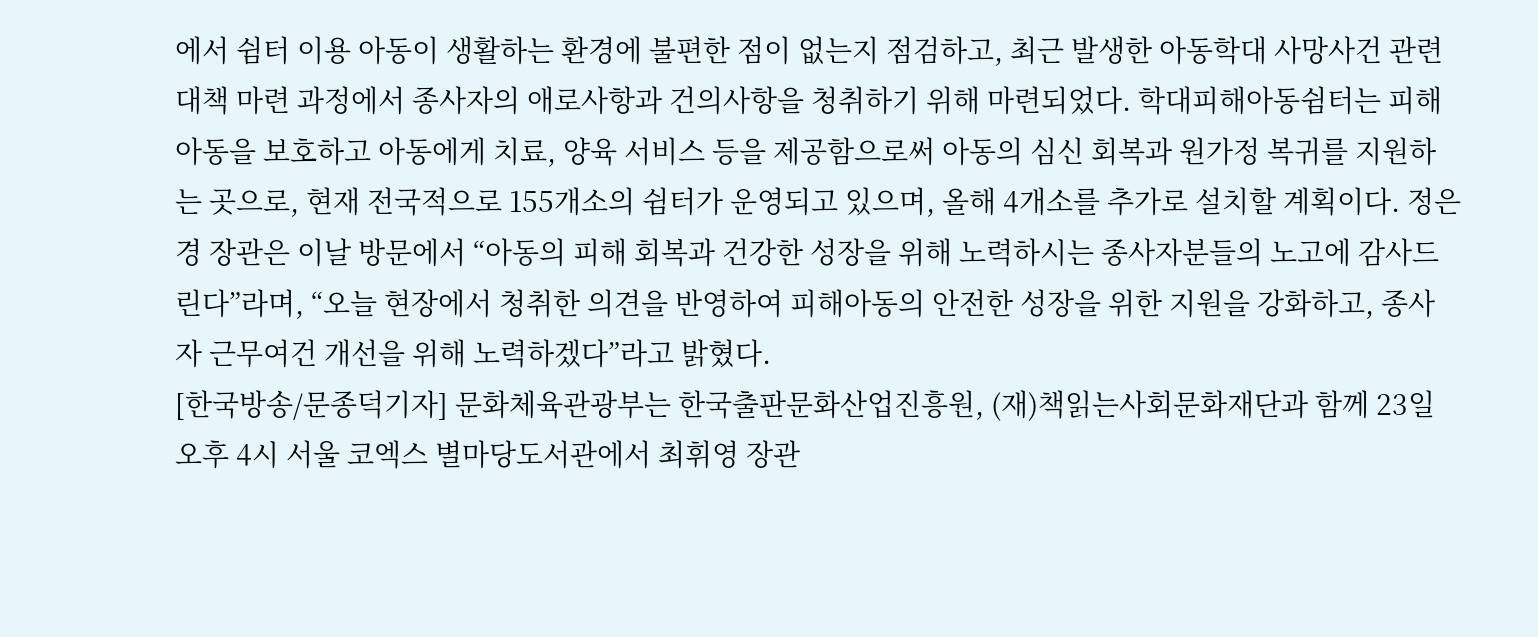에서 쉼터 이용 아동이 생활하는 환경에 불편한 점이 없는지 점검하고, 최근 발생한 아동학대 사망사건 관련 대책 마련 과정에서 종사자의 애로사항과 건의사항을 청취하기 위해 마련되었다. 학대피해아동쉼터는 피해아동을 보호하고 아동에게 치료, 양육 서비스 등을 제공함으로써 아동의 심신 회복과 원가정 복귀를 지원하는 곳으로, 현재 전국적으로 155개소의 쉼터가 운영되고 있으며, 올해 4개소를 추가로 설치할 계획이다. 정은경 장관은 이날 방문에서 “아동의 피해 회복과 건강한 성장을 위해 노력하시는 종사자분들의 노고에 감사드린다”라며, “오늘 현장에서 청취한 의견을 반영하여 피해아동의 안전한 성장을 위한 지원을 강화하고, 종사자 근무여건 개선을 위해 노력하겠다”라고 밝혔다.
[한국방송/문종덕기자] 문화체육관광부는 한국출판문화산업진흥원, (재)책읽는사회문화재단과 함께 23일 오후 4시 서울 코엑스 별마당도서관에서 최휘영 장관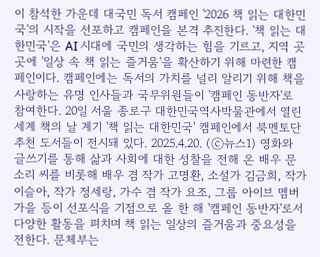이 참석한 가운데 대국민 독서 캠페인 '2026 책 읽는 대한민국'의 시작을 선포하고 캠페인을 본격 추진한다. '책 읽는 대한민국'은 AI 시대에 국민의 생각하는 힘을 기르고, 지역 곳곳에 '일상 속 책 읽는 즐거움'을 확산하기 위해 마련한 캠페인이다. 캠페인에는 독서의 가치를 널리 알리기 위해 책을 사랑하는 유명 인사들과 국무위원들이 '캠페인 동반자'로 참여한다. 20일 서울 종로구 대한민국역사박물관에서 열린 세계 책의 날 계기 '책 읽는 대한민국' 캠페인에서 북멘토단 추천 도서들이 전시돼 있다. 2025.4.20. (ⓒ뉴스1) 영화와 글쓰기를 통해 삶과 사회에 대한 성찰을 전해 온 배우 문소리 씨를 비롯해 배우 겸 작가 고명환, 소설가 김금희, 작가 이슬아, 작가 정세랑, 가수 겸 작가 요조, 그룹 아이브 멤버 가을 등이 선포식을 기점으로 올 한 해 '캠페인 동반자'로서 다양한 활동을 펴치며 책 읽는 일상의 즐거움과 중요성을 전한다. 문체부는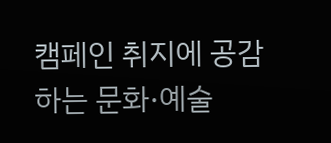캠페인 취지에 공감하는 문화·예술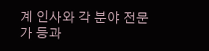계 인사와 각 분야 전문가 등과